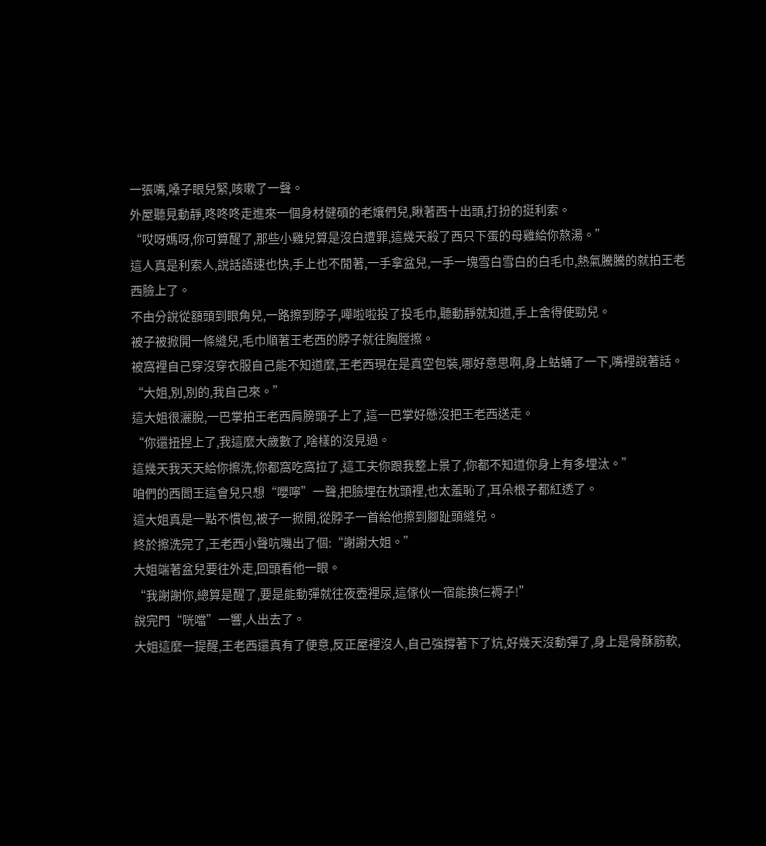一張嘴,嗓子眼兒緊,咳嗽了一聲。
外屋聽見動靜,咚咚咚走進來一個身材健碩的老孃們兒,瞅著西十出頭,打扮的挺利索。
“哎呀媽呀,你可算醒了,那些小雞兒算是沒白遭罪,這幾天殺了西只下蛋的母雞給你熬湯。”
這人真是利索人,說話語速也快,手上也不閒著,一手拿盆兒,一手一塊雪白雪白的白毛巾,熱氣騰騰的就拍王老西臉上了。
不由分說從額頭到眼角兒,一路擦到脖子,嘩啦啦投了投毛巾,聽動靜就知道,手上舍得使勁兒。
被子被掀開一條縫兒,毛巾順著王老西的脖子就往胸膛擦。
被窩裡自己穿沒穿衣服自己能不知道麼,王老西現在是真空包裝,哪好意思啊,身上蛄蛹了一下,嘴裡說著話。
“大姐,別,別的,我自己來。”
這大姐很灑脫,一巴掌拍王老西肩膀頭子上了,這一巴掌好懸沒把王老西送走。
“你還扭捏上了,我這麼大歲數了,啥樣的沒見過。
這幾天我天天給你擦洗,你都窩吃窩拉了,這工夫你跟我整上景了,你都不知道你身上有多埋汰。”
咱們的西閻王這會兒只想“嚶嚀”一聲,把臉埋在枕頭裡,也太羞恥了,耳朵根子都紅透了。
這大姐真是一點不慣包,被子一掀開,從脖子一首給他擦到腳趾頭縫兒。
終於擦洗完了,王老西小聲吭嘰出了個:“謝謝大姐。”
大姐端著盆兒要往外走,回頭看他一眼。
“我謝謝你,總算是醒了,要是能動彈就往夜壺裡尿,這傢伙一宿能換仨褥子!”
說完門“咣噹”一響,人出去了。
大姐這麼一提醒,王老西還真有了便意,反正屋裡沒人,自己強撐著下了炕,好幾天沒動彈了,身上是骨酥筋軟,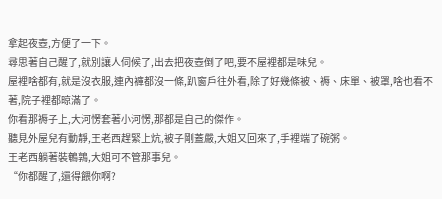拿起夜壺,方便了一下。
尋思著自己醒了,就別讓人伺候了,出去把夜壺倒了吧,要不屋裡都是味兒。
屋裡啥都有,就是沒衣服,連內褲都沒一條,趴窗戶往外看,除了好幾條被、褥、床單、被罩,啥也看不著,院子裡都晾滿了。
你看那褥子上,大河愣套著小河愣,那都是自己的傑作。
聽見外屋兒有動靜,王老西趕緊上炕,被子剛蓋嚴,大姐又回來了,手裡端了碗粥。
王老西躺著裝鵪鶉,大姐可不管那事兒。
“你都醒了,還得餵你啊?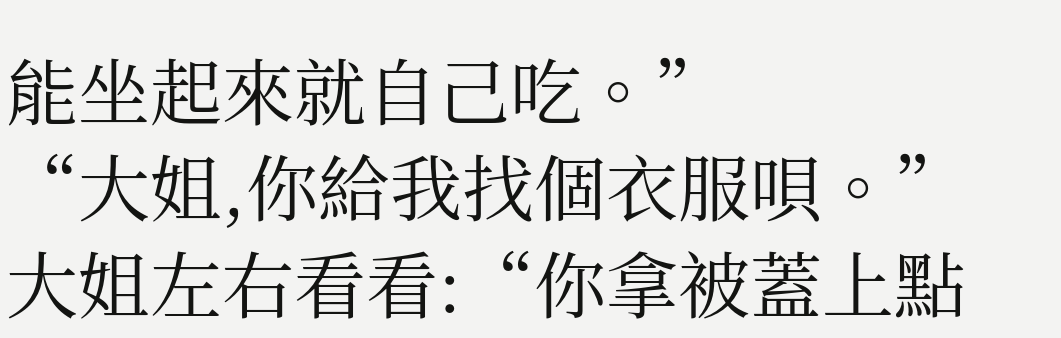能坐起來就自己吃。”
“大姐,你給我找個衣服唄。”
大姐左右看看:“你拿被蓋上點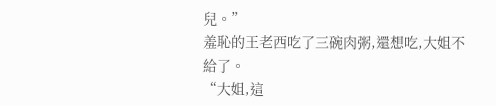兒。”
羞恥的王老西吃了三碗肉粥,還想吃,大姐不給了。
“大姐,這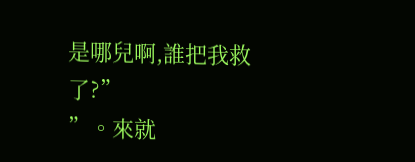是哪兒啊,誰把我救了?”
”。來就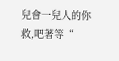兒會一兒人的你救,吧著等“